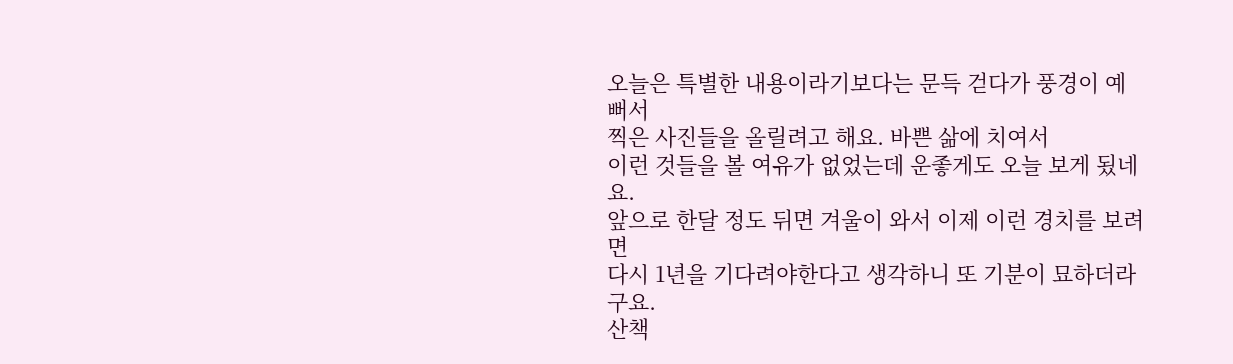오늘은 특별한 내용이라기보다는 문득 걷다가 풍경이 예뻐서
찍은 사진들을 올릴려고 해요. 바쁜 삶에 치여서
이런 것들을 볼 여유가 없었는데 운좋게도 오늘 보게 됬네요.
앞으로 한달 정도 뒤면 겨울이 와서 이제 이런 경치를 보려면
다시 1년을 기다려야한다고 생각하니 또 기분이 묘하더라구요.
산책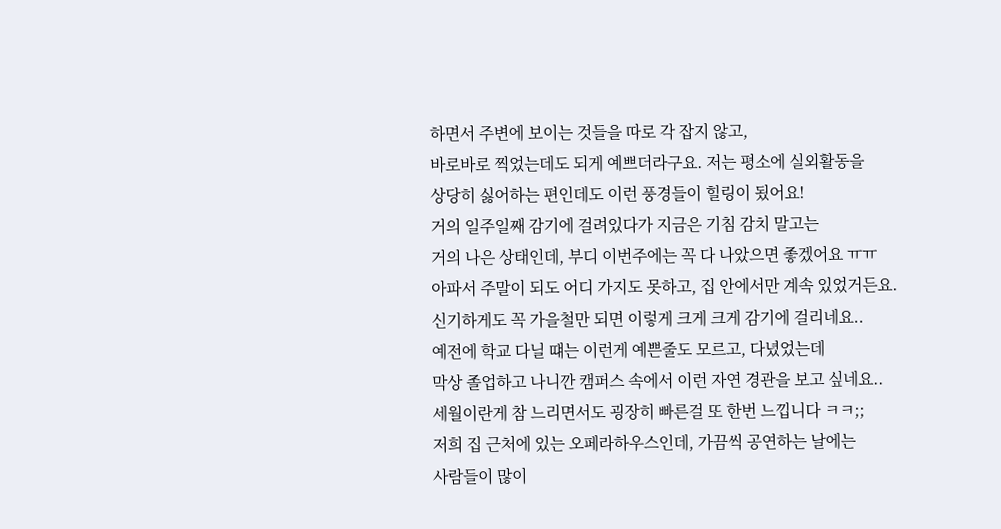하면서 주변에 보이는 것들을 따로 각 잡지 않고,
바로바로 찍었는데도 되게 예쁘더라구요. 저는 평소에 실외활동을
상당히 싫어하는 편인데도 이런 풍경들이 힐링이 됬어요!
거의 일주일째 감기에 걸려있다가 지금은 기침 감치 말고는
거의 나은 상태인데, 부디 이번주에는 꼭 다 나았으면 좋겠어요 ㅠㅠ
아파서 주말이 되도 어디 가지도 못하고, 집 안에서만 계속 있었거든요.
신기하게도 꼭 가을철만 되면 이렇게 크게 크게 감기에 걸리네요..
예전에 학교 다닐 떄는 이런게 예쁜줄도 모르고, 다녔었는데
막상 졸업하고 나니깐 캠퍼스 속에서 이런 자연 경관을 보고 싶네요..
세월이란게 참 느리면서도 굉장히 빠른걸 또 한번 느낍니다 ㅋㅋ;;
저희 집 근처에 있는 오페라하우스인데, 가끔씩 공연하는 날에는
사람들이 많이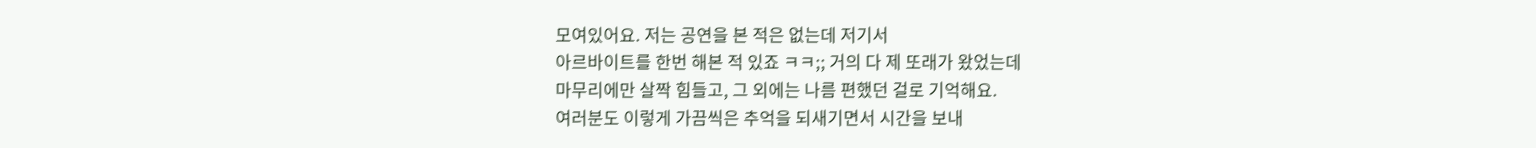모여있어요. 저는 공연을 본 적은 없는데 저기서
아르바이트를 한번 해본 적 있죠 ㅋㅋ;; 거의 다 제 또래가 왔었는데
마무리에만 살짝 힘들고, 그 외에는 나름 편했던 걸로 기억해요.
여러분도 이렇게 가끔씩은 추억을 되새기면서 시간을 보내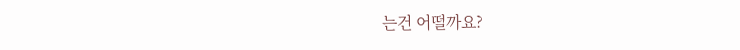는건 어떨까요?